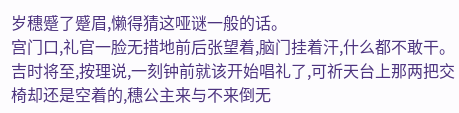岁穗蹙了蹙眉,懒得猜这哑谜一般的话。
宫门口,礼官一脸无措地前后张望着,脑门挂着汗,什么都不敢干。
吉时将至,按理说,一刻钟前就该开始唱礼了,可祈天台上那两把交椅却还是空着的,穗公主来与不来倒无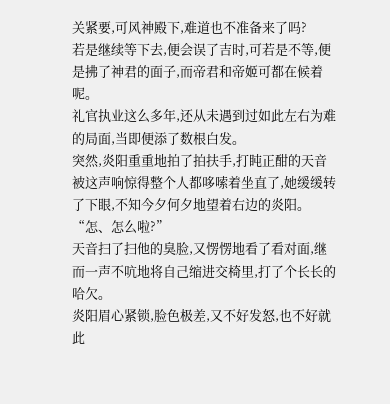关紧要,可风神殿下,难道也不准备来了吗?
若是继续等下去,便会误了吉时,可若是不等,便是拂了神君的面子,而帝君和帝姬可都在候着呢。
礼官执业这么多年,还从未遇到过如此左右为难的局面,当即便添了数根白发。
突然,炎阳重重地拍了拍扶手,打盹正酣的天音被这声响惊得整个人都哆嗦着坐直了,她缓缓转了下眼,不知今夕何夕地望着右边的炎阳。
“怎、怎么啦?”
天音扫了扫他的臭脸,又愣愣地看了看对面,继而一声不吭地将自己缩进交椅里,打了个长长的哈欠。
炎阳眉心紧锁,脸色极差,又不好发怒,也不好就此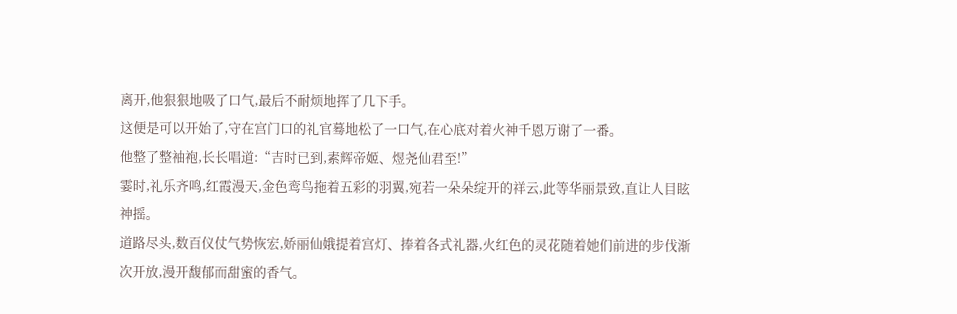离开,他狠狠地吸了口气,最后不耐烦地挥了几下手。
这便是可以开始了,守在宫门口的礼官蓦地松了一口气,在心底对着火神千恩万谢了一番。
他整了整袖袍,长长唱道:“吉时已到,素辉帝姬、煜尧仙君至!”
霎时,礼乐齐鸣,红霞漫天,金色鸾鸟拖着五彩的羽翼,宛若一朵朵绽开的祥云,此等华丽景致,直让人目眩神摇。
道路尽头,数百仪仗气势恢宏,娇丽仙娥提着宫灯、捧着各式礼器,火红色的灵花随着她们前进的步伐渐次开放,漫开馥郁而甜蜜的香气。